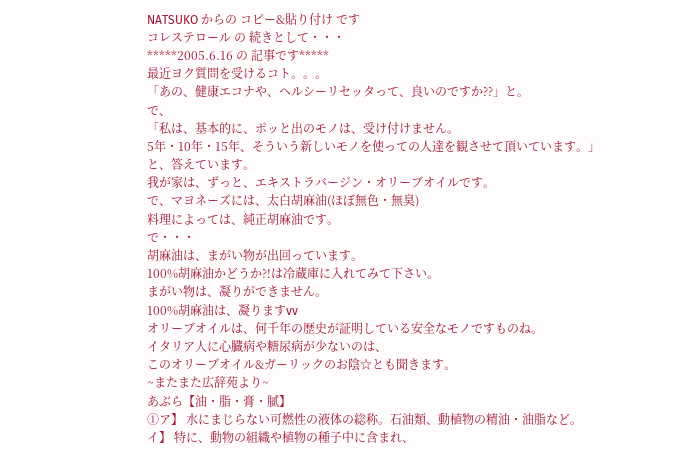NATSUKO からの コピー&貼り付け です
コレステロール の 続きとして・・・
*****2005.6.16 の 記事です*****
最近ヨク質問を受けるコト。。。
「あの、健康エコナや、ヘルシーリセッタって、良いのですか??」と。
で、
「私は、基本的に、ポッと出のモノは、受け付けません。
5年・10年・15年、そういう新しいモノを使っての人達を観させて頂いています。」
と、答えています。
我が家は、ずっと、エキストラバージン・オリーブオイルです。
で、マヨネーズには、太白胡麻油(ほぼ無色・無臭)
料理によっては、純正胡麻油です。
で・・・
胡麻油は、まがい物が出回っています。
100%胡麻油かどうか?!は冷蔵庫に入れてみて下さい。
まがい物は、凝りができません。
100%胡麻油は、凝りますvv
オリーブオイルは、何千年の歴史が証明している安全なモノですものね。
イタリア人に心臓病や糖尿病が少ないのは、
このオリーブオイル&ガーリックのお陰☆とも聞きます。
~またまた広辞苑より~
あぶら【油・脂・膏・膩】
①ア】 水にまじらない可燃性の液体の総称。石油類、動植物の精油・油脂など。
イ】 特に、動物の組織や植物の種子中に含まれ、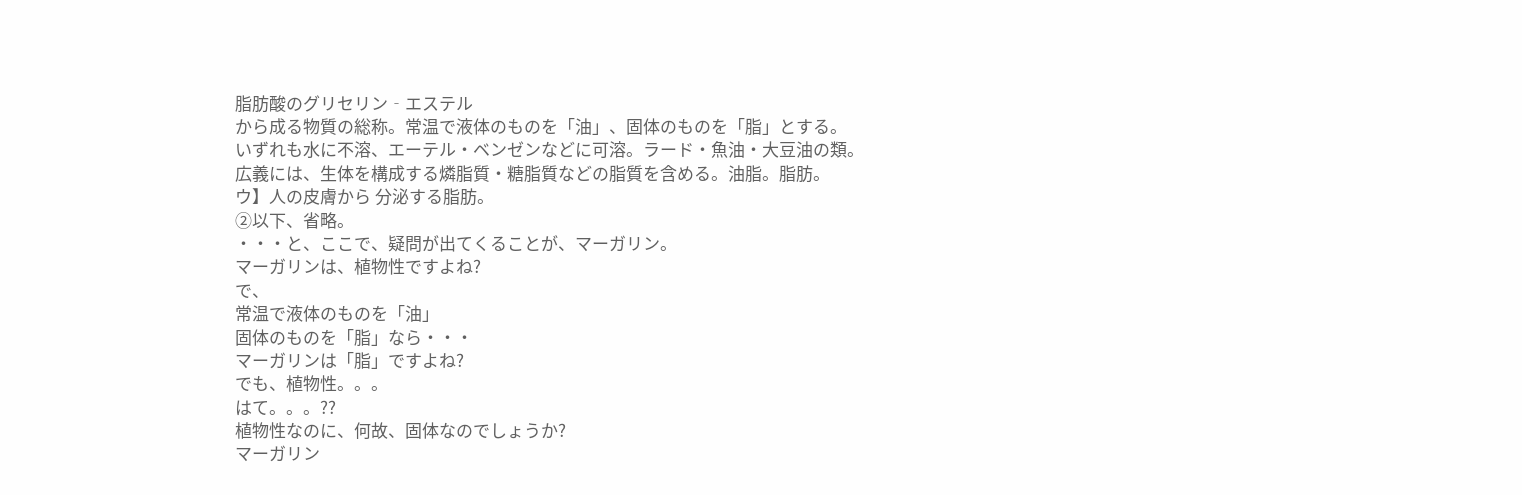脂肪酸のグリセリン‐エステル
から成る物質の総称。常温で液体のものを「油」、固体のものを「脂」とする。
いずれも水に不溶、エーテル・ベンゼンなどに可溶。ラード・魚油・大豆油の類。
広義には、生体を構成する燐脂質・糖脂質などの脂質を含める。油脂。脂肪。
ウ】人の皮膚から 分泌する脂肪。
②以下、省略。
・・・と、ここで、疑問が出てくることが、マーガリン。
マーガリンは、植物性ですよね?
で、
常温で液体のものを「油」
固体のものを「脂」なら・・・
マーガリンは「脂」ですよね?
でも、植物性。。。
はて。。。??
植物性なのに、何故、固体なのでしょうか?
マーガリン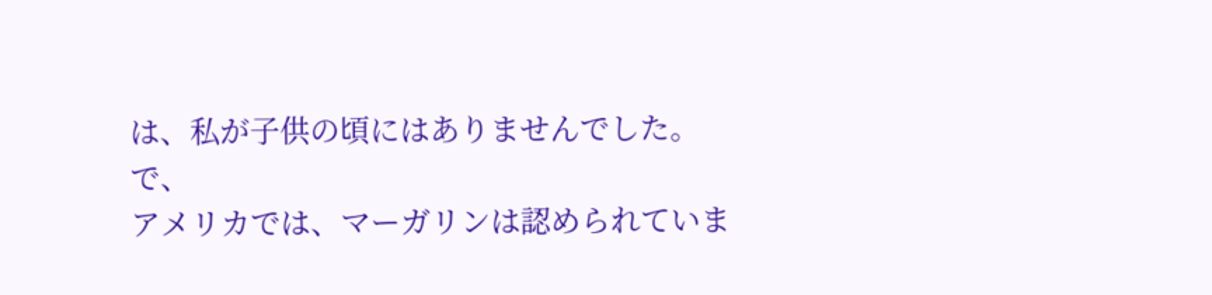は、私が子供の頃にはありませんでした。
で、
アメリカでは、マーガリンは認められていま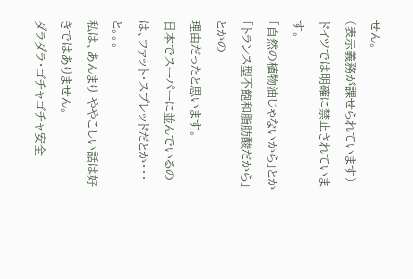せん。
(表示義務が課せられています)
ドイツでは明確に禁止されています。
「自然の植物油じゃないから」とか「トランス型不飽和脂肪酸だから」とかの
理由だったと思います。
日本でスーパーに並んでいるのは、ファット・スプレッドだとか・・・
と。。。
私は、あんまり ややこしい話は好きではありません。
ダラダラ・ゴチャゴチャ安全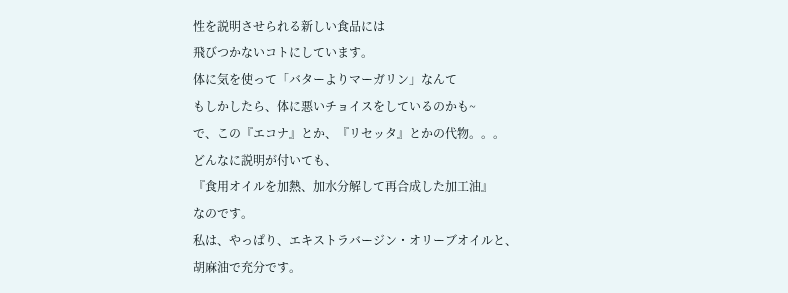性を説明させられる新しい食品には
飛びつかないコトにしています。
体に気を使って「バターよりマーガリン」なんて
もしかしたら、体に悪いチョイスをしているのかも~
で、この『エコナ』とか、『リセッタ』とかの代物。。。
どんなに説明が付いても、
『食用オイルを加熱、加水分解して再合成した加工油』
なのです。
私は、やっぱり、エキストラバージン・オリーブオイルと、
胡麻油で充分です。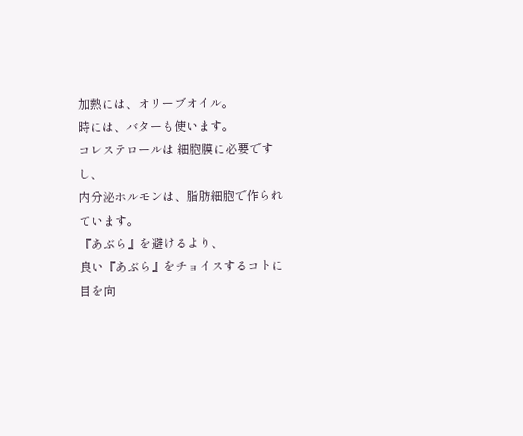加熱には、オリーブオイル。
時には、バターも使います。
コレステロールは 細胞膜に必要ですし、
内分泌ホルモンは、脂肪細胞で作られています。
『あぶら』を避けるより、
良い『あぶら』をチョイスするコトに目を向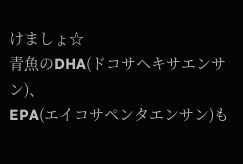けましょ☆
青魚のDHA(ドコサヘキサエンサン)、
EPA(エイコサペンタエンサン)も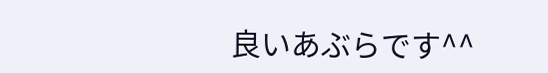良いあぶらです^^